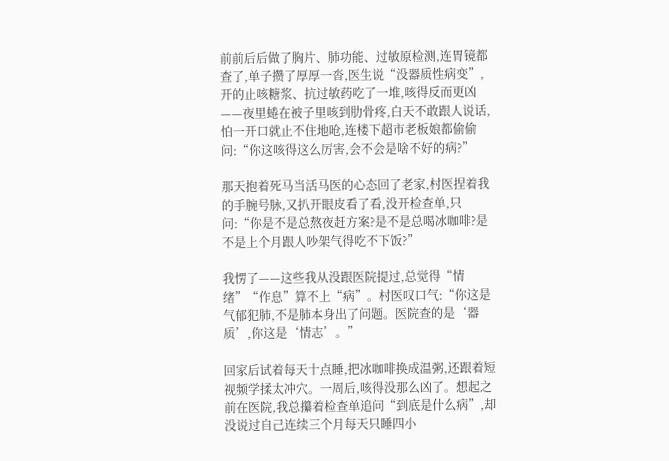前前后后做了胸片、肺功能、过敏原检测,连胃镜都查了,单子攒了厚厚一沓,医生说“没器质性病变”,开的止咳糖浆、抗过敏药吃了一堆,咳得反而更凶——夜里蜷在被子里咳到肋骨疼,白天不敢跟人说话,怕一开口就止不住地呛,连楼下超市老板娘都偷偷问:“你这咳得这么厉害,会不会是啥不好的病?”

那天抱着死马当活马医的心态回了老家,村医捏着我的手腕号脉,又扒开眼皮看了看,没开检查单,只问:“你是不是总熬夜赶方案?是不是总喝冰咖啡?是不是上个月跟人吵架气得吃不下饭?”

我愣了——这些我从没跟医院提过,总觉得“情绪”“作息”算不上“病”。村医叹口气:“你这是气郁犯肺,不是肺本身出了问题。医院查的是‘器质’,你这是‘情志’。”

回家后试着每天十点睡,把冰咖啡换成温粥,还跟着短视频学揉太冲穴。一周后,咳得没那么凶了。想起之前在医院,我总攥着检查单追问“到底是什么病”,却没说过自己连续三个月每天只睡四小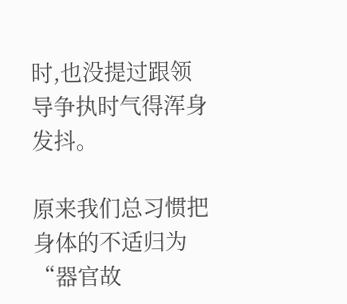时,也没提过跟领导争执时气得浑身发抖。

原来我们总习惯把身体的不适归为“器官故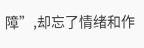障”,却忘了情绪和作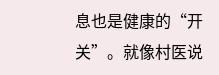息也是健康的“开关”。就像村医说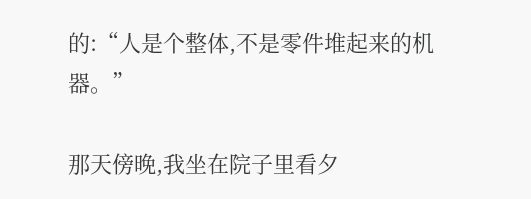的:“人是个整体,不是零件堆起来的机器。”

那天傍晚,我坐在院子里看夕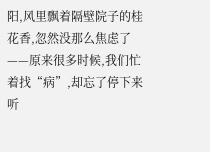阳,风里飘着隔壁院子的桂花香,忽然没那么焦虑了——原来很多时候,我们忙着找“病”,却忘了停下来听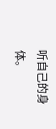听自己的身体。